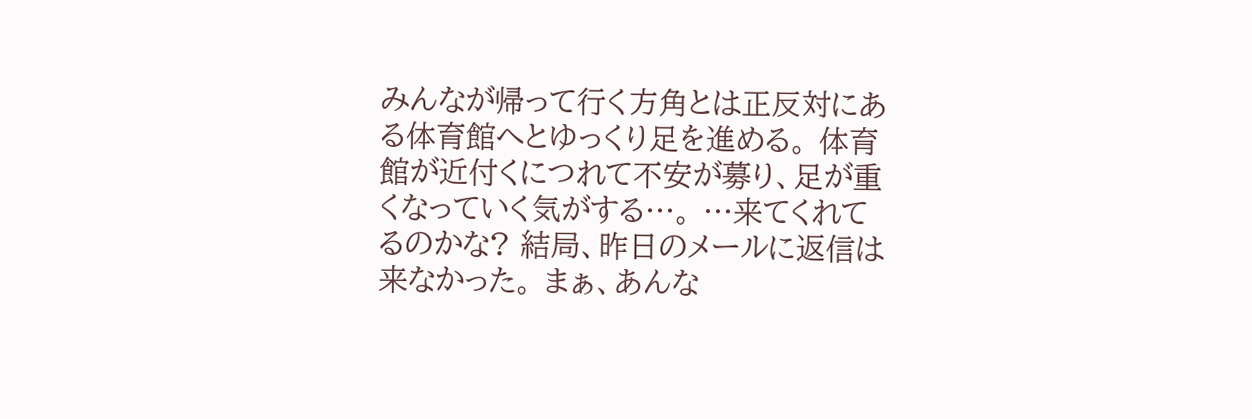みんなが帰って行く方角とは正反対にある体育館へとゆっくり足を進める。 体育館が近付くにつれて不安が募り、足が重くなっていく気がする…。 …来てくれてるのかな? 結局、昨日のメールに返信は来なかった。 まぁ、あんな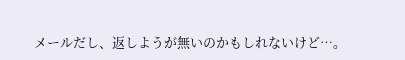メールだし、返しようが無いのかもしれないけど…。